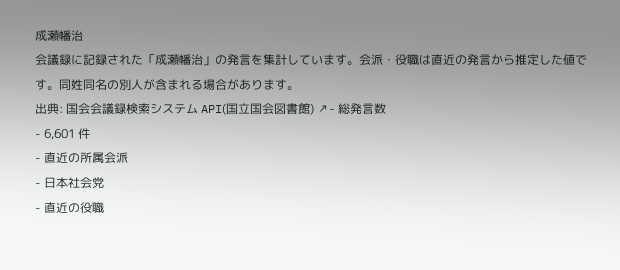成瀬幡治
会議録に記録された「成瀬幡治」の発言を集計しています。会派・役職は直近の発言から推定した値です。同姓同名の別人が含まれる場合があります。
出典: 国会会議録検索システム API(国立国会図書館) ↗- 総発言数
- 6,601 件
- 直近の所属会派
- 日本社会党
- 直近の役職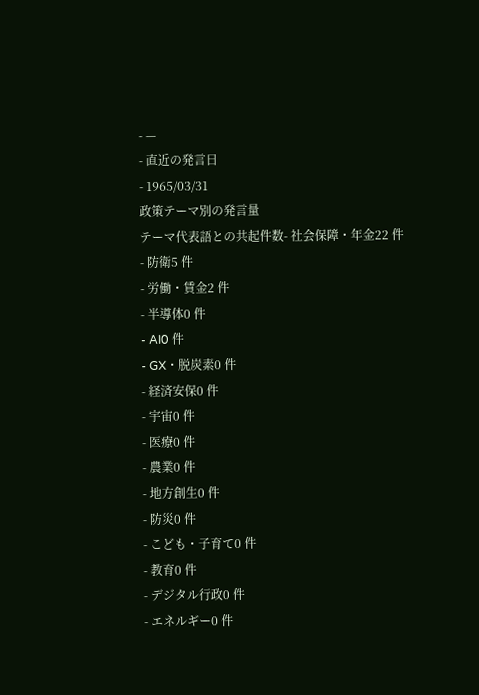- —
- 直近の発言日
- 1965/03/31
政策テーマ別の発言量
テーマ代表語との共起件数- 社会保障・年金22 件
- 防衛5 件
- 労働・賃金2 件
- 半導体0 件
- AI0 件
- GX・脱炭素0 件
- 経済安保0 件
- 宇宙0 件
- 医療0 件
- 農業0 件
- 地方創生0 件
- 防災0 件
- こども・子育て0 件
- 教育0 件
- デジタル行政0 件
- エネルギー0 件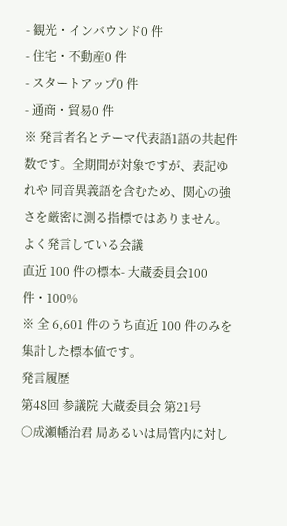- 観光・インバウンド0 件
- 住宅・不動産0 件
- スタートアップ0 件
- 通商・貿易0 件
※ 発言者名とテーマ代表語1語の共起件数です。全期間が対象ですが、表記ゆれや 同音異義語を含むため、関心の強さを厳密に測る指標ではありません。
よく発言している会議
直近 100 件の標本- 大蔵委員会100 件・100%
※ 全 6,601 件のうち直近 100 件のみを集計した標本値です。
発言履歴
第48回 参議院 大蔵委員会 第21号
○成瀬幡治君 局あるいは局管内に対し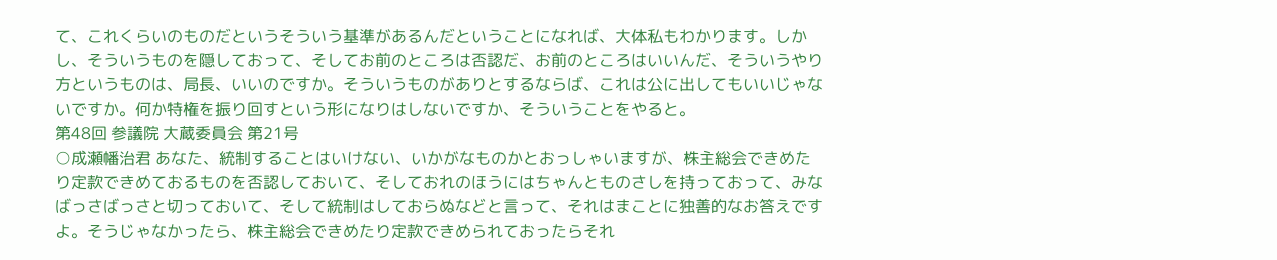て、これくらいのものだというそういう基準があるんだということになれば、大体私もわかります。しかし、そういうものを隠しておって、そしてお前のところは否認だ、お前のところはいいんだ、そういうやり方というものは、局長、いいのですか。そういうものがありとするならば、これは公に出してもいいじゃないですか。何か特権を振り回すという形になりはしないですか、そういうことをやると。
第48回 参議院 大蔵委員会 第21号
○成瀬幡治君 あなた、統制することはいけない、いかがなものかとおっしゃいますが、株主総会できめたり定款できめておるものを否認しておいて、そしておれのほうにはちゃんとものさしを持っておって、みなばっさばっさと切っておいて、そして統制はしておらぬなどと言って、それはまことに独善的なお答えですよ。そうじゃなかったら、株主総会できめたり定款できめられておったらそれ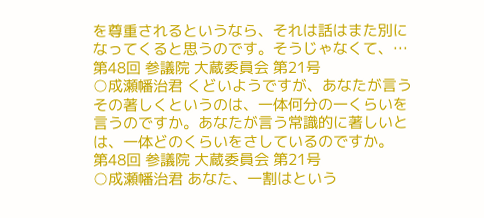を尊重されるというなら、それは話はまた別になってくると思うのです。そうじゃなくて、…
第48回 参議院 大蔵委員会 第21号
○成瀬幡治君 くどいようですが、あなたが言うその著しくというのは、一体何分の一くらいを言うのですか。あなたが言う常識的に著しいとは、一体どのくらいをさしているのですか。
第48回 参議院 大蔵委員会 第21号
○成瀬幡治君 あなた、一割はという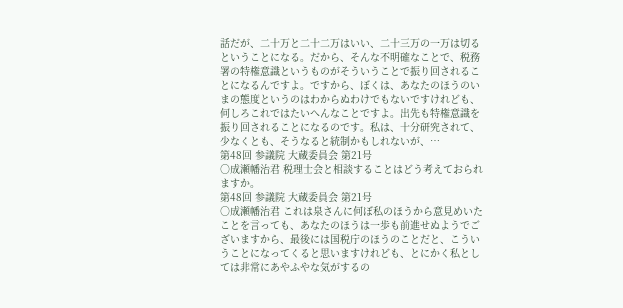話だが、二十万と二十二万はいい、二十三万の一万は切るということになる。だから、そんな不明確なことで、税務署の特権意識というものがそういうことで振り回されることになるんですよ。ですから、ぼくは、あなたのほうのいまの態度というのはわからぬわけでもないですけれども、何しろこれではたいへんなことですよ。出先も特権意識を振り回されることになるのです。私は、十分研究されて、少なくとも、そうなると統制かもしれないが、…
第48回 参議院 大蔵委員会 第21号
○成瀬幡治君 税理士会と相談することはどう考えておられますか。
第48回 参議院 大蔵委員会 第21号
○成瀬幡治君 これは泉さんに何ぼ私のほうから意見めいたことを言っても、あなたのほうは一歩も前進せぬようでございますから、最後には国税庁のほうのことだと、こういうことになってくると思いますけれども、とにかく私としては非常にあやふやな気がするの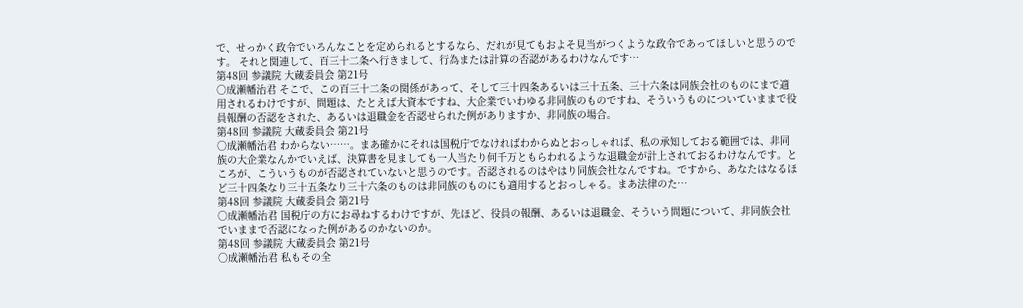で、せっかく政令でいろんなことを定められるとするなら、だれが見てもおよそ見当がつくような政令であってほしいと思うのです。 それと関連して、百三十二条へ行きまして、行為または計算の否認があるわけなんです…
第48回 参議院 大蔵委員会 第21号
○成瀬幡治君 そこで、この百三十二条の関係があって、そして三十四条あるいは三十五条、三十六条は同族会社のものにまで適用されるわけですが、問題は、たとえば大資本ですね、大企業でいわゆる非同族のものですね、そういうものについていままで役員報酬の否認をされた、あるいは退職金を否認せられた例がありますか、非同族の場合。
第48回 参議院 大蔵委員会 第21号
○成瀬幡治君 わからない……。まあ確かにそれは国税庁でなければわからぬとおっしゃれば、私の承知しておる範囲では、非同族の大企業なんかでいえば、決算書を見ましても一人当たり何千万ともらわれるような退職金が計上されておるわけなんです。ところが、こういうものが否認されていないと思うのです。否認されるのはやはり同族会社なんですね。ですから、あなたはなるほど三十四条なり三十五条なり三十六条のものは非同族のものにも適用するとおっしゃる。まあ法律のた…
第48回 参議院 大蔵委員会 第21号
○成瀬幡治君 国税庁の方にお尋ねするわけですが、先ほど、役員の報酬、あるいは退職金、そういう問題について、非同族会社でいままで否認になった例があるのかないのか。
第48回 参議院 大蔵委員会 第21号
○成瀬幡治君 私もその全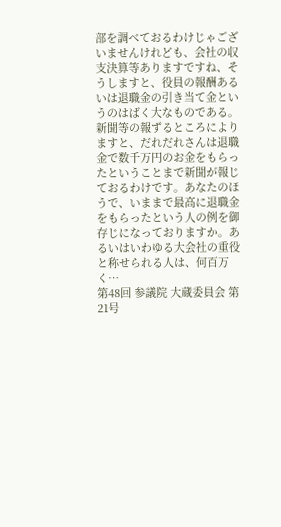部を調べておるわけじゃございませんけれども、会社の収支決算等ありますですね、そうしますと、役員の報酬あるいは退職金の引き当て金というのはばく大なものである。新聞等の報ずるところによりますと、だれだれさんは退職金で数千万円のお金をもらったということまで新聞が報じておるわけです。あなたのほうで、いままで最高に退職金をもらったという人の例を御存じになっておりますか。あるいはいわゆる大会社の重役と称せられる人は、何百万く…
第48回 参議院 大蔵委員会 第21号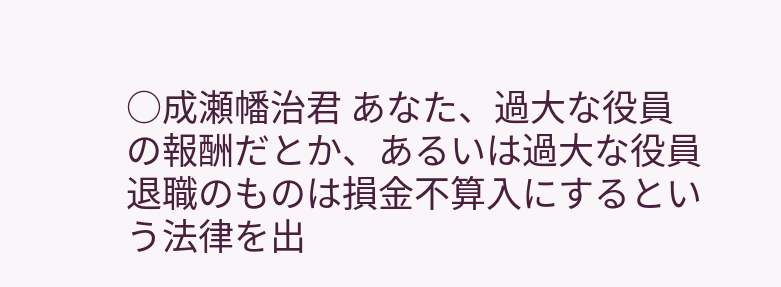○成瀬幡治君 あなた、過大な役員の報酬だとか、あるいは過大な役員退職のものは損金不算入にするという法律を出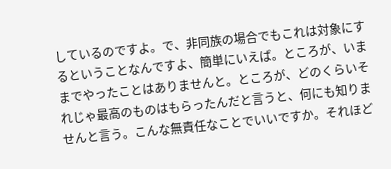しているのですよ。で、非同族の場合でもこれは対象にするということなんですよ、簡単にいえば。ところが、いままでやったことはありませんと。ところが、どのくらいそれじゃ最高のものはもらったんだと言うと、何にも知りませんと言う。こんな無責任なことでいいですか。それほど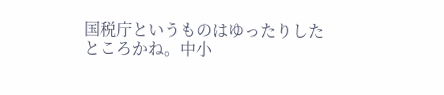国税庁というものはゆったりしたところかね。中小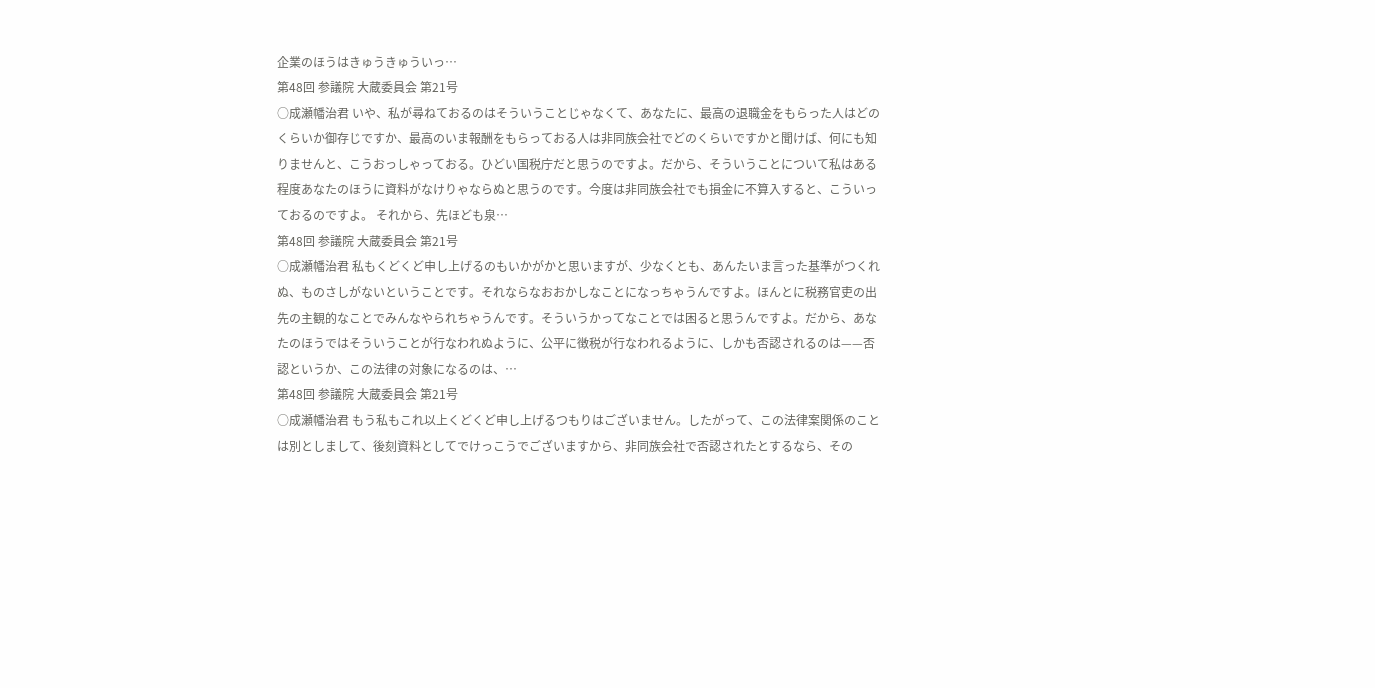企業のほうはきゅうきゅういっ…
第48回 参議院 大蔵委員会 第21号
○成瀬幡治君 いや、私が尋ねておるのはそういうことじゃなくて、あなたに、最高の退職金をもらった人はどのくらいか御存じですか、最高のいま報酬をもらっておる人は非同族会社でどのくらいですかと聞けば、何にも知りませんと、こうおっしゃっておる。ひどい国税庁だと思うのですよ。だから、そういうことについて私はある程度あなたのほうに資料がなけりゃならぬと思うのです。今度は非同族会社でも損金に不算入すると、こういっておるのですよ。 それから、先ほども泉…
第48回 参議院 大蔵委員会 第21号
○成瀬幡治君 私もくどくど申し上げるのもいかがかと思いますが、少なくとも、あんたいま言った基準がつくれぬ、ものさしがないということです。それならなおおかしなことになっちゃうんですよ。ほんとに税務官吏の出先の主観的なことでみんなやられちゃうんです。そういうかってなことでは困ると思うんですよ。だから、あなたのほうではそういうことが行なわれぬように、公平に徴税が行なわれるように、しかも否認されるのは——否認というか、この法律の対象になるのは、…
第48回 参議院 大蔵委員会 第21号
○成瀬幡治君 もう私もこれ以上くどくど申し上げるつもりはございません。したがって、この法律案関係のことは別としまして、後刻資料としてでけっこうでございますから、非同族会社で否認されたとするなら、その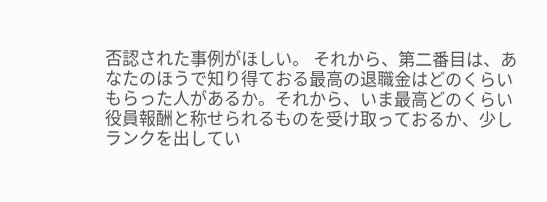否認された事例がほしい。 それから、第二番目は、あなたのほうで知り得ておる最高の退職金はどのくらいもらった人があるか。それから、いま最高どのくらい役員報酬と称せられるものを受け取っておるか、少しランクを出してい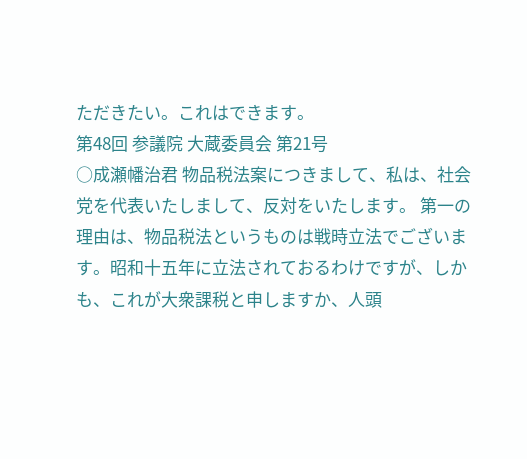ただきたい。これはできます。
第48回 参議院 大蔵委員会 第21号
○成瀬幡治君 物品税法案につきまして、私は、社会党を代表いたしまして、反対をいたします。 第一の理由は、物品税法というものは戦時立法でございます。昭和十五年に立法されておるわけですが、しかも、これが大衆課税と申しますか、人頭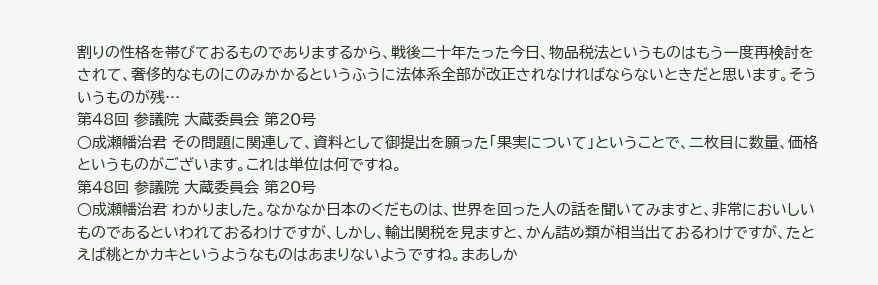割りの性格を帯びておるものでありまするから、戦後二十年たった今日、物品税法というものはもう一度再検討をされて、奢侈的なものにのみかかるというふうに法体系全部が改正されなければならないときだと思います。そういうものが残…
第48回 参議院 大蔵委員会 第20号
○成瀬幡治君 その問題に関連して、資料として御提出を願った「果実について」ということで、二枚目に数量、価格というものがございます。これは単位は何ですね。
第48回 参議院 大蔵委員会 第20号
○成瀬幡治君 わかりました。なかなか日本のくだものは、世界を回った人の話を聞いてみますと、非常においしいものであるといわれておるわけですが、しかし、輸出関税を見ますと、かん詰め類が相当出ておるわけですが、たとえば桃とかカキというようなものはあまりないようですね。まあしか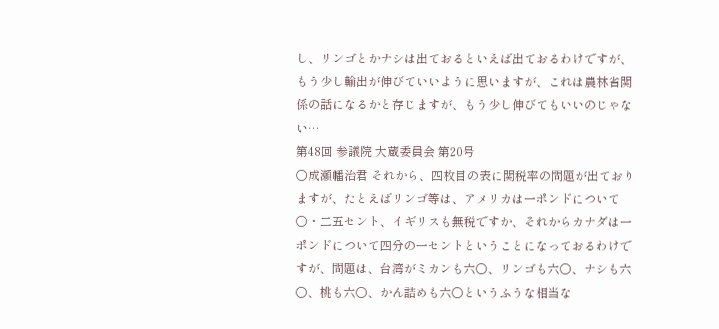し、リンゴとかナシは出ておるといえば出ておるわけですが、もう少し輸出が伸びていいように思いますが、これは農林省関係の話になるかと存じますが、もう少し伸びてもいいのじゃない…
第48回 参議院 大蔵委員会 第20号
○成瀬幡治君 それから、四枚目の表に関税率の問題が出ておりますが、たとえばリンゴ等は、アメリカは一ポンドについて〇・二五セント、イギリスも無税ですか、それからカナダは一ポンドについて四分の一セントということになっておるわけですが、問題は、台湾がミカンも六〇、リンゴも六〇、ナシも六〇、桃も六〇、かん詰めも六〇というふうな相当な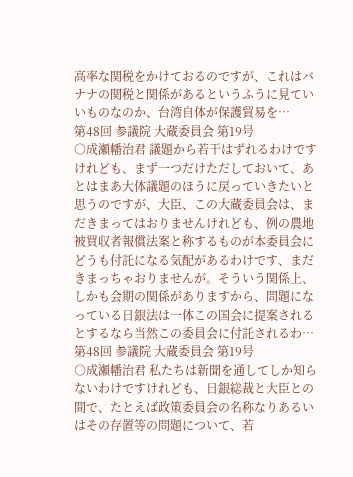高率な関税をかけておるのですが、これはバナナの関税と関係があるというふうに見ていいものなのか、台湾自体が保護貿易を…
第48回 参議院 大蔵委員会 第19号
○成瀬幡治君 議題から若干はずれるわけですけれども、まず一つだけただしておいて、あとはまあ大体議題のほうに戻っていきたいと思うのですが、大臣、この大蔵委員会は、まだきまってはおりませんけれども、例の農地被買収者報償法案と称するものが本委員会にどうも付託になる気配があるわけです、まだきまっちゃおりませんが。そういう関係上、しかも会期の関係がありますから、問題になっている日銀法は一体この国会に提案されるとするなら当然この委員会に付託されるわ…
第48回 参議院 大蔵委員会 第19号
○成瀬幡治君 私たちは新聞を通してしか知らないわけですけれども、日銀総裁と大臣との間で、たとえば政策委員会の名称なりあるいはその存置等の問題について、若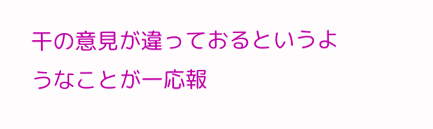干の意見が違っておるというようなことが一応報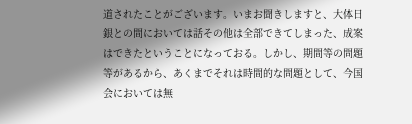道されたことがございます。いまお聞きしますと、大体日銀との間においては話その他は全部できてしまった、成案はできたということになっておる。しかし、期間等の問題等があるから、あくまでそれは時間的な問題として、今国会においては無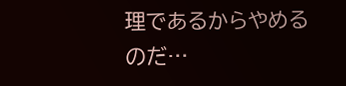理であるからやめるのだ…